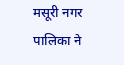मसूरी नगर पालिका ने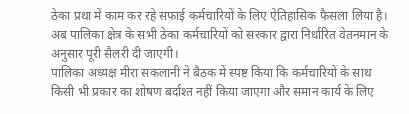ठेका प्रथा में काम कर रहे सफाई कर्मचारियों के लिए ऐतिहासिक फैसला लिया है। अब पालिका क्षेत्र के सभी ठेका कर्मचारियों को सरकार द्वारा निर्धारित वेतनमान के अनुसार पूरी सैलरी दी जाएगी।
पालिका अध्यक्ष मीरा सकलानी ने बैठक में स्पष्ट किया कि कर्मचारियों के साथ किसी भी प्रकार का शोषण बर्दाश्त नहीं किया जाएगा और समान कार्य के लिए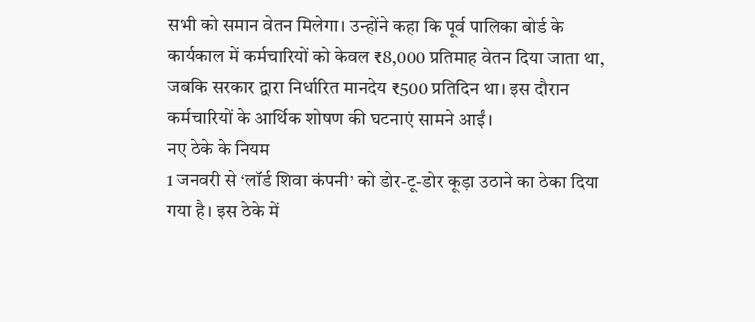सभी को समान वेतन मिलेगा। उन्होंने कहा कि पूर्व पालिका बोर्ड के कार्यकाल में कर्मचारियों को केवल ₹8,000 प्रतिमाह वेतन दिया जाता था, जबकि सरकार द्वारा निर्धारित मानदेय ₹500 प्रतिदिन था। इस दौरान कर्मचारियों के आर्थिक शोषण की घटनाएं सामने आईं।
नए ठेके के नियम
1 जनवरी से ‘लॉर्ड शिवा कंपनी’ को डोर-टू-डोर कूड़ा उठाने का ठेका दिया गया है। इस ठेके में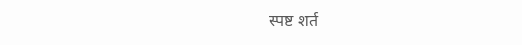स्पष्ट शर्त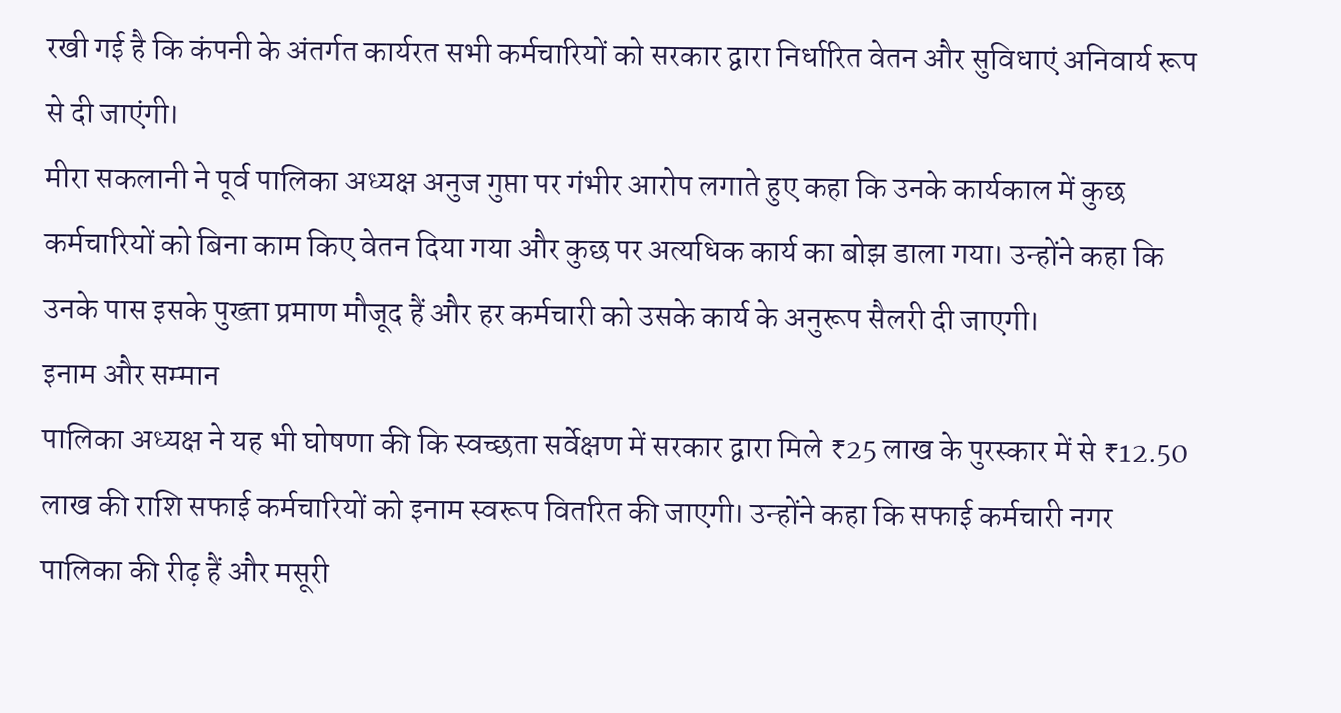रखी गई है कि कंपनी के अंतर्गत कार्यरत सभी कर्मचारियों को सरकार द्वारा निर्धारित वेतन और सुविधाएं अनिवार्य रूप से दी जाएंगी।
मीरा सकलानी ने पूर्व पालिका अध्यक्ष अनुज गुप्ता पर गंभीर आरोप लगाते हुए कहा कि उनके कार्यकाल में कुछ कर्मचारियों को बिना काम किए वेतन दिया गया और कुछ पर अत्यधिक कार्य का बोझ डाला गया। उन्होंने कहा कि उनके पास इसके पुख्ता प्रमाण मौजूद हैं और हर कर्मचारी को उसके कार्य के अनुरूप सैलरी दी जाएगी।
इनाम और सम्मान
पालिका अध्यक्ष ने यह भी घोषणा की कि स्वच्छता सर्वेक्षण में सरकार द्वारा मिले ₹25 लाख के पुरस्कार में से ₹12.50 लाख की राशि सफाई कर्मचारियों को इनाम स्वरूप वितरित की जाएगी। उन्होंने कहा कि सफाई कर्मचारी नगर पालिका की रीढ़ हैं और मसूरी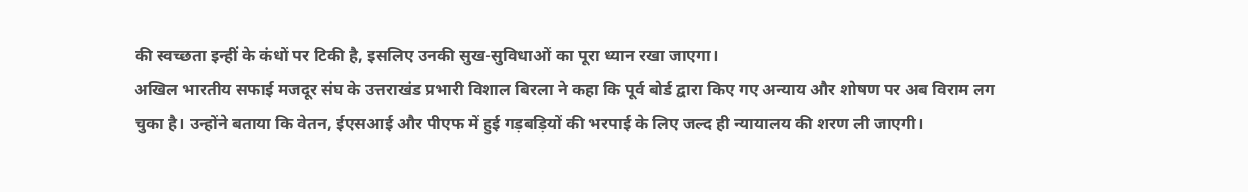की स्वच्छता इन्हीं के कंधों पर टिकी है, इसलिए उनकी सुख-सुविधाओं का पूरा ध्यान रखा जाएगा।
अखिल भारतीय सफाई मजदूर संघ के उत्तराखंड प्रभारी विशाल बिरला ने कहा कि पूर्व बोर्ड द्वारा किए गए अन्याय और शोषण पर अब विराम लग चुका है। उन्होंने बताया कि वेतन, ईएसआई और पीएफ में हुई गड़बड़ियों की भरपाई के लिए जल्द ही न्यायालय की शरण ली जाएगी।